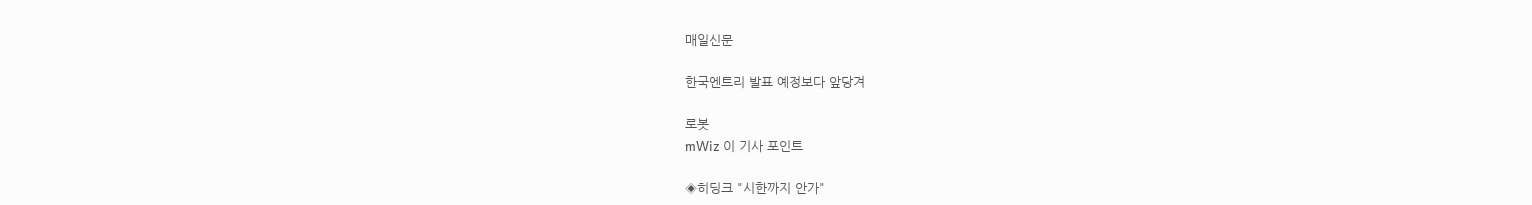매일신문

한국엔트리 발표 예정보다 앞당겨

로봇
mWiz 이 기사 포인트

◈히딩크 "시한까지 안가"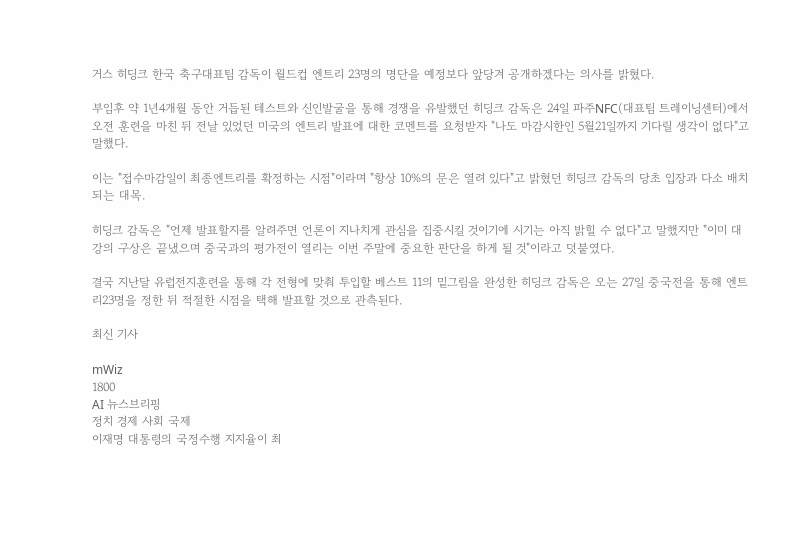거스 히딩크 한국 축구대표팀 감독이 월드컵 엔트리 23명의 명단을 예정보다 앞당겨 공개하겠다는 의사를 밝혔다.

부임후 약 1년4개월 동안 거듭된 테스트와 신인발굴을 통해 경쟁을 유발했던 히딩크 감독은 24일 파주NFC(대표팀 트레이닝센터)에서오전 훈련을 마친 뒤 전날 있었던 미국의 엔트리 발표에 대한 코멘트를 요청받자 "나도 마감시한인 5월21일까지 기다릴 생각이 없다"고 말했다.

이는 "접수마감일이 최종엔트리를 확정하는 시점"이라며 "항상 10%의 문은 열려 있다"고 밝혔던 히딩크 감독의 당초 입장과 다소 배치되는 대목.

히딩크 감독은 "언제 발표할지를 알려주면 언론이 지나치게 관심을 집중시킬 것이기에 시기는 아직 밝힐 수 없다"고 말했지만 "이미 대강의 구상은 끝냈으며 중국과의 평가전이 열리는 이번 주말에 중요한 판단을 하게 될 것"이라고 덧붙였다.

결국 지난달 유럽전지훈련을 통해 각 전형에 맞춰 투입할 베스트 11의 밑그림을 완성한 히딩크 감독은 오는 27일 중국전을 통해 엔트리23명을 정한 뒤 적절한 시점을 택해 발표할 것으로 관측된다.

최신 기사

mWiz
1800
AI 뉴스브리핑
정치 경제 사회 국제
이재명 대통령의 국정수행 지지율이 최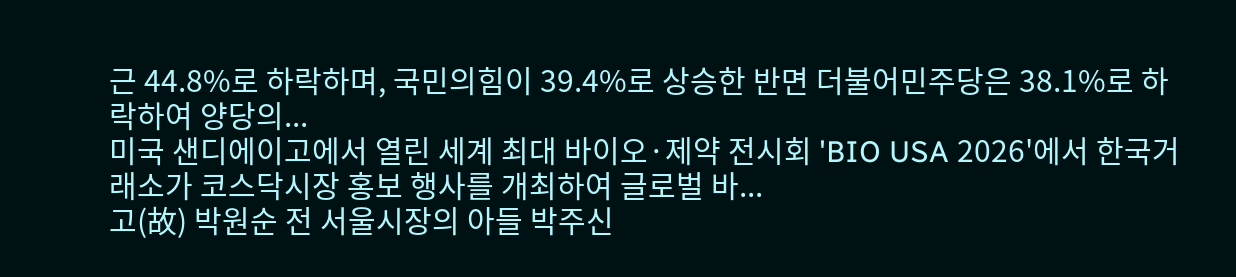근 44.8%로 하락하며, 국민의힘이 39.4%로 상승한 반면 더불어민주당은 38.1%로 하락하여 양당의...
미국 샌디에이고에서 열린 세계 최대 바이오·제약 전시회 'BIO USA 2026'에서 한국거래소가 코스닥시장 홍보 행사를 개최하여 글로벌 바...
고(故) 박원순 전 서울시장의 아들 박주신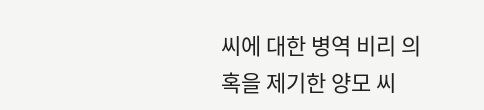씨에 대한 병역 비리 의혹을 제기한 양모 씨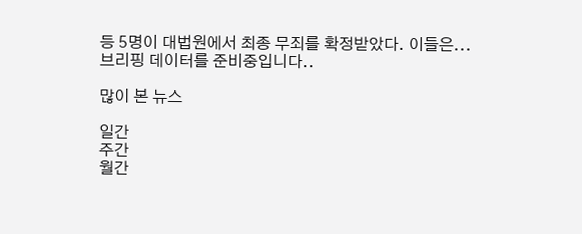등 5명이 대법원에서 최종 무죄를 확정받았다. 이들은...
브리핑 데이터를 준비중입니다..

많이 본 뉴스

일간
주간
월간